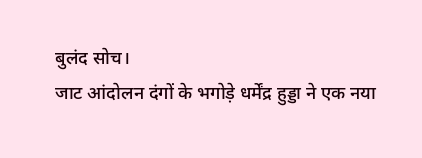बुलंद सोच।
जाट आंदोलन दंगों के भगोड़े धर्मेंद्र हुड्डा ने एक नया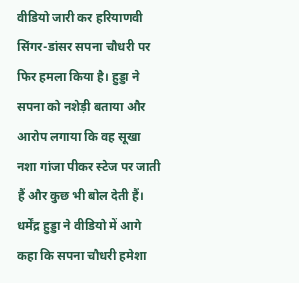वीडियो जारी कर हरियाणवी सिंगर-डांसर सपना चौधरी पर फिर हमला किया है। हुड्डा ने सपना को नशेड़ी बताया और आरोप लगाया कि वह सूखा नशा गांजा पीकर स्टेज पर जाती हैं और कुछ भी बोल देती हैं।
धर्मेंद्र हुड्डा ने वीडियो में आगे कहा कि सपना चौधरी हमेशा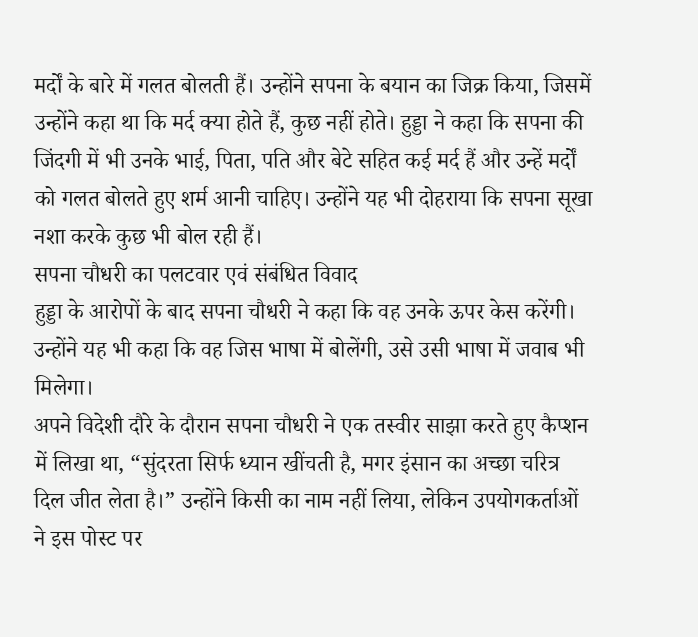मर्दों के बारे में गलत बोलती हैं। उन्होंने सपना के बयान का जिक्र किया, जिसमें उन्होंने कहा था कि मर्द क्या होते हैं, कुछ नहीं होते। हुड्डा ने कहा कि सपना की जिंदगी में भी उनके भाई, पिता, पति और बेटे सहित कई मर्द हैं और उन्हें मर्दों को गलत बोलते हुए शर्म आनी चाहिए। उन्होंने यह भी दोहराया कि सपना सूखा नशा करके कुछ भी बोल रही हैं।
सपना चौधरी का पलटवार एवं संबंधित विवाद
हुड्डा के आरोपों के बाद सपना चौधरी ने कहा कि वह उनके ऊपर केस करेंगी। उन्होंने यह भी कहा कि वह जिस भाषा में बोलेंगी, उसे उसी भाषा में जवाब भी मिलेगा।
अपने विदेशी दौरे के दौरान सपना चौधरी ने एक तस्वीर साझा करते हुए कैप्शन में लिखा था, “सुंदरता सिर्फ ध्यान खींचती है, मगर इंसान का अच्छा चरित्र दिल जीत लेता है।” उन्होंने किसी का नाम नहीं लिया, लेकिन उपयोगकर्ताओं ने इस पोस्ट पर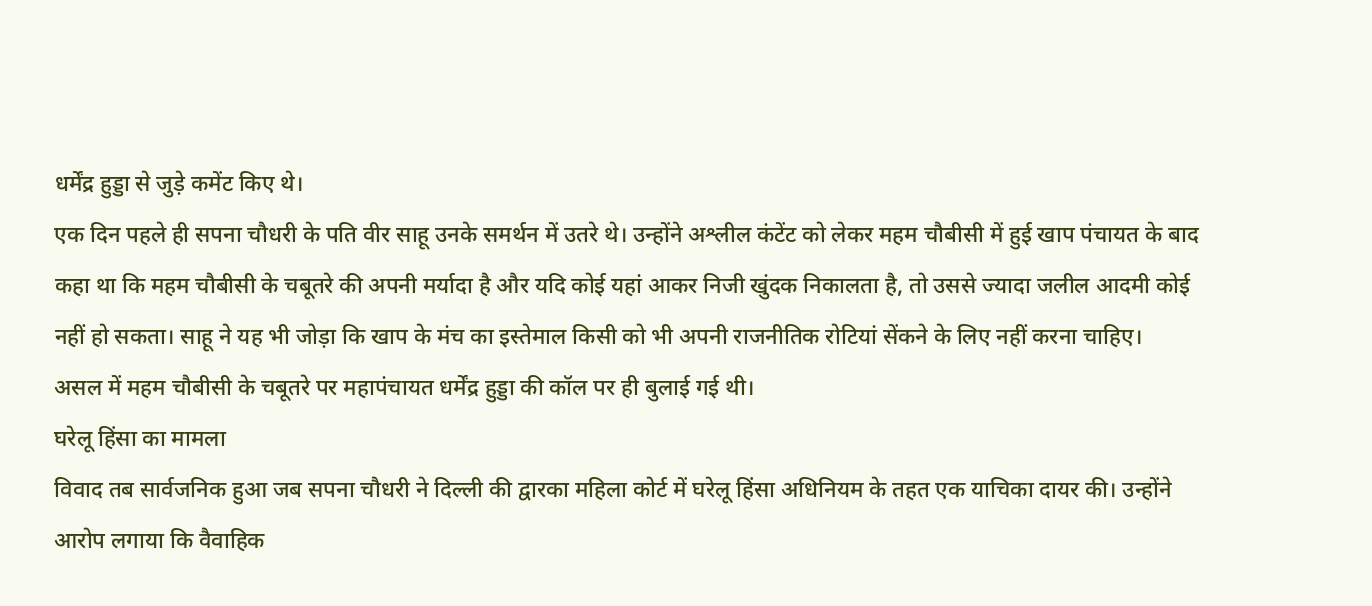धर्मेंद्र हुड्डा से जुड़े कमेंट किए थे।
एक दिन पहले ही सपना चौधरी के पति वीर साहू उनके समर्थन में उतरे थे। उन्होंने अश्लील कंटेंट को लेकर महम चौबीसी में हुई खाप पंचायत के बाद कहा था कि महम चौबीसी के चबूतरे की अपनी मर्यादा है और यदि कोई यहां आकर निजी खुंदक निकालता है, तो उससे ज्यादा जलील आदमी कोई नहीं हो सकता। साहू ने यह भी जोड़ा कि खाप के मंच का इस्तेमाल किसी को भी अपनी राजनीतिक रोटियां सेंकने के लिए नहीं करना चाहिए।
असल में महम चौबीसी के चबूतरे पर महापंचायत धर्मेंद्र हुड्डा की कॉल पर ही बुलाई गई थी।
घरेलू हिंसा का मामला
विवाद तब सार्वजनिक हुआ जब सपना चौधरी ने दिल्ली की द्वारका महिला कोर्ट में घरेलू हिंसा अधिनियम के तहत एक याचिका दायर की। उन्होंने आरोप लगाया कि वैवाहिक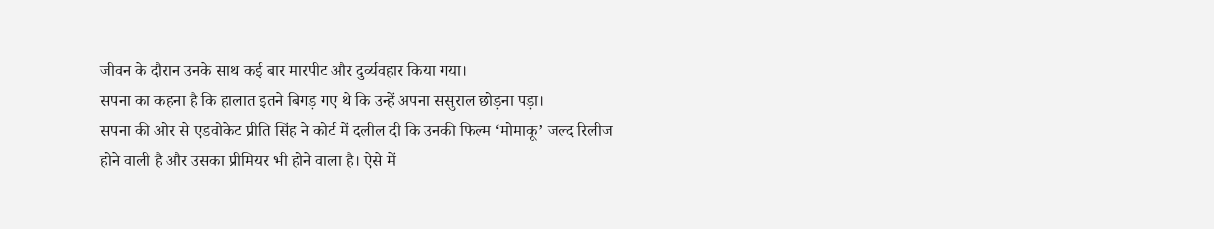जीवन के दौरान उनके साथ कई बार मारपीट और दुर्व्यवहार किया गया।
सपना का कहना है कि हालात इतने बिगड़ गए थे कि उन्हें अपना ससुराल छोड़ना पड़ा।
सपना की ओर से एडवोकेट प्रीति सिंह ने कोर्ट में दलील दी कि उनकी फिल्म ‘मोमाकू’ जल्द रिलीज होने वाली है और उसका प्रीमियर भी होने वाला है। ऐसे में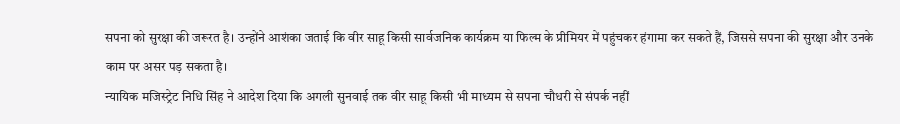सपना को सुरक्षा की जरूरत है। उन्होंने आशंका जताई कि वीर साहू किसी सार्वजनिक कार्यक्रम या फिल्म के प्रीमियर में पहुंचकर हंगामा कर सकते हैं, जिससे सपना की सुरक्षा और उनके काम पर असर पड़ सकता है।
न्यायिक मजिस्ट्रेट निधि सिंह ने आदेश दिया कि अगली सुनवाई तक वीर साहू किसी भी माध्यम से सपना चौधरी से संपर्क नहीं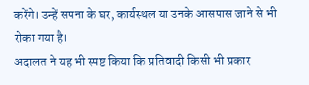करेंगे। उन्हें सपना के घर, कार्यस्थल या उनके आसपास जाने से भी रोका गया है।
अदालत ने यह भी स्पष्ट किया कि प्रतिवादी किसी भी प्रकार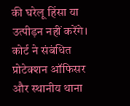की घरेलू हिंसा या उत्पीड़न नहीं करेंगे। कोर्ट ने संबंधित प्रोटेक्शन ऑफिसर और स्थानीय थाना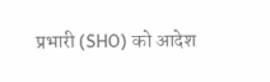प्रभारी (SHO) को आदेश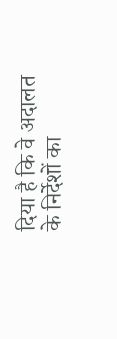दिया है कि वे अदालत के निर्देशों का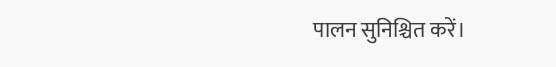पालन सुनिश्चित करें।